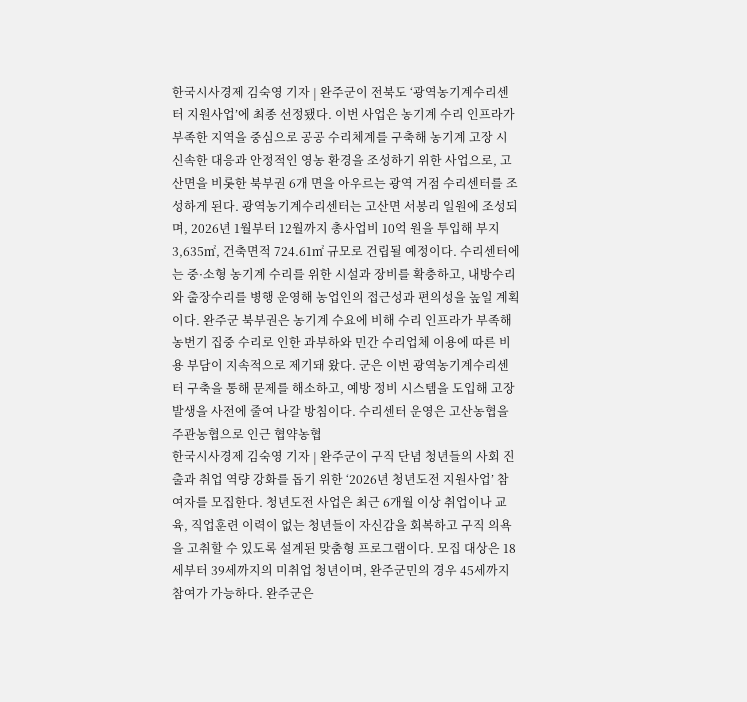한국시사경제 김숙영 기자 | 완주군이 전북도 ‘광역농기계수리센터 지원사업’에 최종 선정됐다. 이번 사업은 농기계 수리 인프라가 부족한 지역을 중심으로 공공 수리체계를 구축해 농기계 고장 시 신속한 대응과 안정적인 영농 환경을 조성하기 위한 사업으로, 고산면을 비롯한 북부권 6개 면을 아우르는 광역 거점 수리센터를 조성하게 된다. 광역농기계수리센터는 고산면 서봉리 일원에 조성되며, 2026년 1월부터 12월까지 총사업비 10억 원을 투입해 부지 3,635㎡, 건축면적 724.61㎡ 규모로 건립될 예정이다. 수리센터에는 중·소형 농기계 수리를 위한 시설과 장비를 확충하고, 내방수리와 출장수리를 병행 운영해 농업인의 접근성과 편의성을 높일 계획이다. 완주군 북부권은 농기계 수요에 비해 수리 인프라가 부족해 농번기 집중 수리로 인한 과부하와 민간 수리업체 이용에 따른 비용 부담이 지속적으로 제기돼 왔다. 군은 이번 광역농기계수리센터 구축을 통해 문제를 해소하고, 예방 정비 시스템을 도입해 고장 발생을 사전에 줄여 나갈 방침이다. 수리센터 운영은 고산농협을 주관농협으로 인근 협약농협
한국시사경제 김숙영 기자 | 완주군이 구직 단념 청년들의 사회 진출과 취업 역량 강화를 돕기 위한 ‘2026년 청년도전 지원사업’ 참여자를 모집한다. 청년도전 사업은 최근 6개월 이상 취업이나 교육, 직업훈련 이력이 없는 청년들이 자신감을 회복하고 구직 의욕을 고취할 수 있도록 설계된 맞춤형 프로그램이다. 모집 대상은 18세부터 39세까지의 미취업 청년이며, 완주군민의 경우 45세까지 참여가 가능하다. 완주군은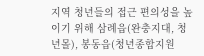지역 청년들의 접근 편의성을 높이기 위해 삼례읍(완충지대, 청년몰), 봉동읍(청년종합지원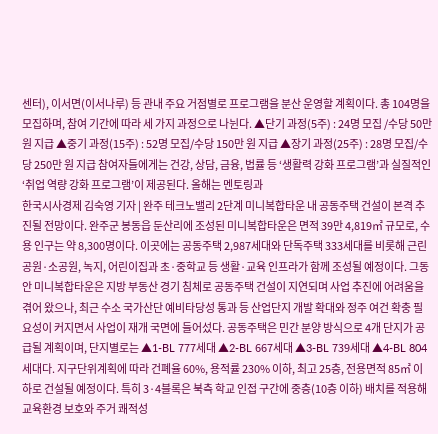센터), 이서면(이서나루) 등 관내 주요 거점별로 프로그램을 분산 운영할 계획이다. 총 104명을 모집하며, 참여 기간에 따라 세 가지 과정으로 나뉜다. ▲단기 과정(5주) : 24명 모집 /수당 50만 원 지급 ▲중기 과정(15주) : 52명 모집/수당 150만 원 지급 ▲장기 과정(25주) : 28명 모집/수당 250만 원 지급 참여자들에게는 건강, 상담, 금융, 법률 등 ‘생활력 강화 프로그램’과 실질적인 ‘취업 역량 강화 프로그램’이 제공된다. 올해는 멘토링과
한국시사경제 김숙영 기자 | 완주 테크노밸리 2단계 미니복합타운 내 공동주택 건설이 본격 추진될 전망이다. 완주군 봉동읍 둔산리에 조성된 미니복합타운은 면적 39만 4,819㎡ 규모로, 수용 인구는 약 8,300명이다. 이곳에는 공동주택 2,987세대와 단독주택 333세대를 비롯해 근린공원·소공원, 녹지, 어린이집과 초·중학교 등 생활·교육 인프라가 함께 조성될 예정이다. 그동안 미니복합타운은 지방 부동산 경기 침체로 공동주택 건설이 지연되며 사업 추진에 어려움을 겪어 왔으나, 최근 수소 국가산단 예비타당성 통과 등 산업단지 개발 확대와 정주 여건 확충 필요성이 커지면서 사업이 재개 국면에 들어섰다. 공동주택은 민간 분양 방식으로 4개 단지가 공급될 계획이며, 단지별로는 ▲1-BL 777세대 ▲2-BL 667세대 ▲3-BL 739세대 ▲4-BL 804세대다. 지구단위계획에 따라 건폐율 60%, 용적률 230% 이하, 최고 25층, 전용면적 85㎡ 이하로 건설될 예정이다. 특히 3·4블록은 북측 학교 인접 구간에 중층(10층 이하) 배치를 적용해 교육환경 보호와 주거 쾌적성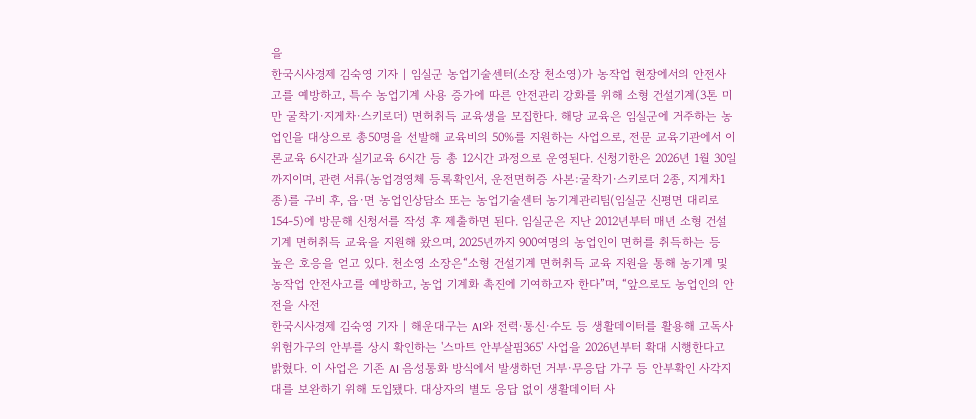을
한국시사경제 김숙영 기자 | 임실군 농업기술센터(소장 천소영)가 농작업 현장에서의 안전사고를 예방하고, 특수 농업기계 사용 증가에 따른 안전관리 강화를 위해 소형 건설기계(3톤 미만 굴착기·지게차·스키로더) 면허취득 교육생을 모집한다. 해당 교육은 임실군에 거주하는 농업인을 대상으로 총50명을 선발해 교육비의 50%를 지원하는 사업으로, 전문 교육기관에서 이론교육 6시간과 실기교육 6시간 등 총 12시간 과정으로 운영된다. 신청기한은 2026년 1월 30일까지이며, 관련 서류(농업경영체 등록확인서, 운전면허증 사본:굴착기·스키로더 2종, 지게차1종)를 구비 후, 읍·면 농업인상담소 또는 농업기술센터 농기계관리팀(임실군 신평면 대리로 154-5)에 방문해 신청서를 작성 후 제출하면 된다. 임실군은 지난 2012년부터 매년 소형 건설기계 면허취득 교육을 지원해 왔으며, 2025년까지 900여명의 농업인이 면허를 취득하는 등 높은 호응을 얻고 있다. 천소영 소장은“소형 건설기계 면허취득 교육 지원을 통해 농기계 및 농작업 안전사고를 예방하고, 농업 기계화 촉진에 기여하고자 한다”며, “앞으로도 농업인의 안전을 사전
한국시사경제 김숙영 기자 | 해운대구는 AI와 전력·통신·수도 등 생활데이터를 활용해 고독사 위험가구의 안부를 상시 확인하는 '스마트 안부살핌365' 사업을 2026년부터 확대 시행한다고 밝혔다. 이 사업은 기존 AI 음성통화 방식에서 발생하던 거부·무응답 가구 등 안부확인 사각지대를 보완하기 위해 도입됐다. 대상자의 별도 응답 없이 생활데이터 사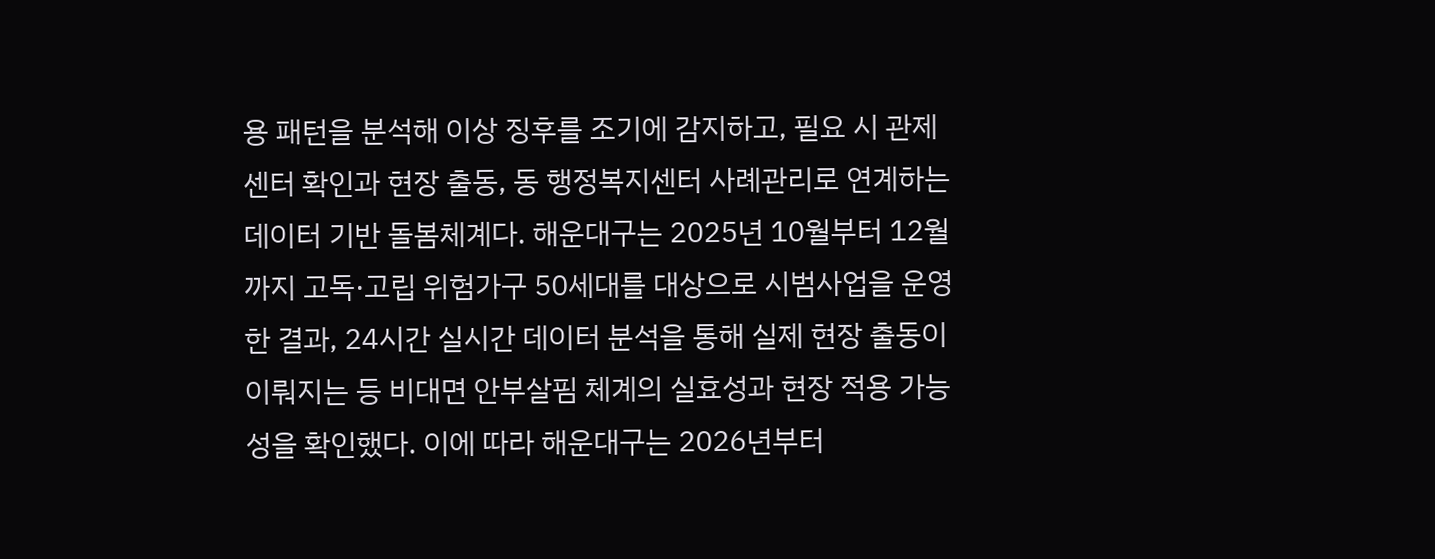용 패턴을 분석해 이상 징후를 조기에 감지하고, 필요 시 관제센터 확인과 현장 출동, 동 행정복지센터 사례관리로 연계하는 데이터 기반 돌봄체계다. 해운대구는 2025년 10월부터 12월까지 고독·고립 위험가구 50세대를 대상으로 시범사업을 운영한 결과, 24시간 실시간 데이터 분석을 통해 실제 현장 출동이 이뤄지는 등 비대면 안부살핌 체계의 실효성과 현장 적용 가능성을 확인했다. 이에 따라 해운대구는 2026년부터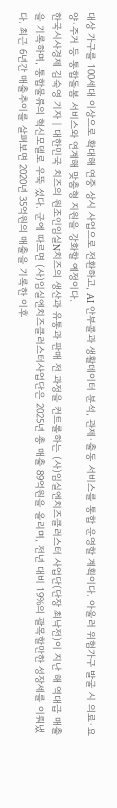대상 가구를 100세대 이상으로 확대해 연중 상시 사업으로 전환하고, AI 안부콜과 생활데이터 분석, 관제·출동 서비스를 통합 운영할 계획이다. 아울러 위험가구 발굴 시 의료·요양·주거 등 통합돌봄 서비스와 연계해 맞춤형 지원을 강화할 예정이다.
한국시사경제 김숙영 기자 | 대한민국 치즈의 원조인임실N치즈의 생산과 유통과 판매 전 과정을 컨트롤하는 (사)임실엔치즈클러스터 사업단(단장 최낙전)이 지난 해 역대급 매출을 기록하며, 통합물류의 혁신모델로 우뚝 섰다. 군에 따르면 (사)임실엔치즈클러스터사업단은 2025년 총 매출 89억원을 올리며, 전년 대비 19%의 괄목할만한 성장세를 이뤄냈다. 최근 6년간 매출추이를 살펴보면 2020년 35억원의 매출을 기록한 이후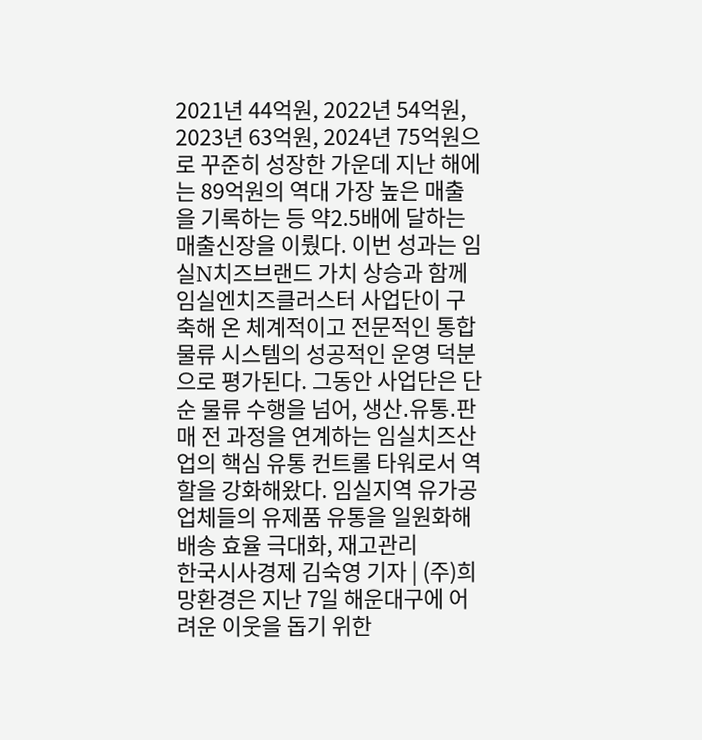2021년 44억원, 2022년 54억원, 2023년 63억원, 2024년 75억원으로 꾸준히 성장한 가운데 지난 해에는 89억원의 역대 가장 높은 매출을 기록하는 등 약2.5배에 달하는 매출신장을 이뤘다. 이번 성과는 임실N치즈브랜드 가치 상승과 함께 임실엔치즈클러스터 사업단이 구축해 온 체계적이고 전문적인 통합물류 시스템의 성공적인 운영 덕분으로 평가된다. 그동안 사업단은 단순 물류 수행을 넘어, 생산․유통․판매 전 과정을 연계하는 임실치즈산업의 핵심 유통 컨트롤 타워로서 역할을 강화해왔다. 임실지역 유가공업체들의 유제품 유통을 일원화해 배송 효율 극대화, 재고관리
한국시사경제 김숙영 기자 | (주)희망환경은 지난 7일 해운대구에 어려운 이웃을 돕기 위한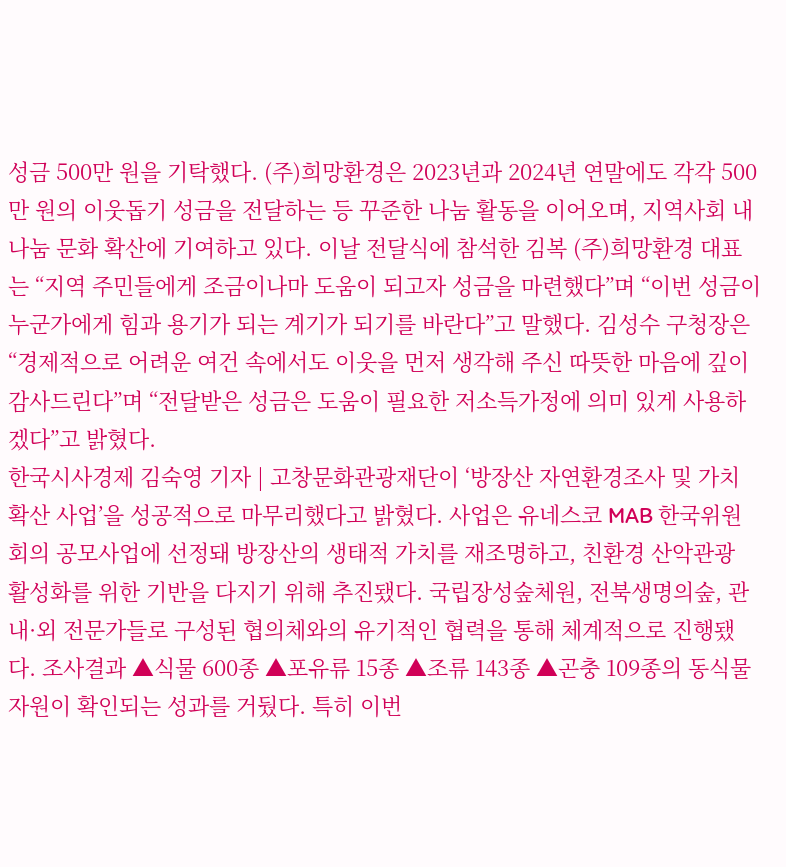성금 500만 원을 기탁했다. (주)희망환경은 2023년과 2024년 연말에도 각각 500만 원의 이웃돕기 성금을 전달하는 등 꾸준한 나눔 활동을 이어오며, 지역사회 내 나눔 문화 확산에 기여하고 있다. 이날 전달식에 참석한 김복 (주)희망환경 대표는 “지역 주민들에게 조금이나마 도움이 되고자 성금을 마련했다”며 “이번 성금이 누군가에게 힘과 용기가 되는 계기가 되기를 바란다”고 말했다. 김성수 구청장은 “경제적으로 어려운 여건 속에서도 이웃을 먼저 생각해 주신 따뜻한 마음에 깊이 감사드린다”며 “전달받은 성금은 도움이 필요한 저소득가정에 의미 있게 사용하겠다”고 밝혔다.
한국시사경제 김숙영 기자 | 고창문화관광재단이 ‘방장산 자연환경조사 및 가치 확산 사업’을 성공적으로 마무리했다고 밝혔다. 사업은 유네스코 MAB 한국위원회의 공모사업에 선정돼 방장산의 생태적 가치를 재조명하고, 친환경 산악관광 활성화를 위한 기반을 다지기 위해 추진됐다. 국립장성숲체원, 전북생명의숲, 관내·외 전문가들로 구성된 협의체와의 유기적인 협력을 통해 체계적으로 진행됐다. 조사결과 ▲식물 600종 ▲포유류 15종 ▲조류 143종 ▲곤충 109종의 동식물 자원이 확인되는 성과를 거뒀다. 특히 이번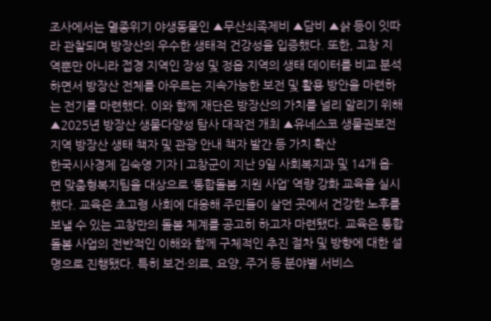조사에서는 멸종위기 야생동물인 ▲무산쇠족제비 ▲담비 ▲삵 등이 잇따라 관찰되며 방장산의 우수한 생태적 건강성을 입증했다. 또한, 고창 지역뿐만 아니라 접경 지역인 장성 및 정읍 지역의 생태 데이터를 비교 분석하면서 방장산 전체를 아우르는 지속가능한 보전 및 활용 방안을 마련하는 전기를 마련했다. 이와 함께 재단은 방장산의 가치를 널리 알리기 위해 ▲2025년 방장산 생물다양성 탐사 대작전 개최 ▲유네스코 생물권보전지역 방장산 생태 책자 및 관광 안내 책자 발간 등 가치 확산
한국시사경제 김숙영 기자 | 고창군이 지난 9일 사회복지과 및 14개 읍·면 맞춤형복지팀을 대상으로 ‘통합돌봄 지원 사업’ 역량 강화 교육을 실시했다. 교육은 초고령 사회에 대응해 주민들이 살던 곳에서 건강한 노후를 보낼 수 있는 고창만의 돌봄 체계를 공고히 하고자 마련됐다. 교육은 통합돌봄 사업의 전반적인 이해와 함께 구체적인 추진 절차 및 방향에 대한 설명으로 진행됐다. 특히 보건·의료, 요양, 주거 등 분야별 서비스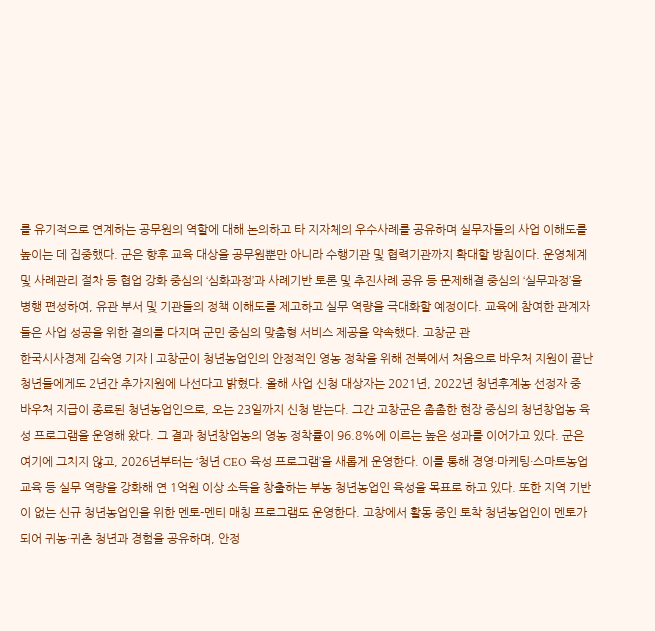를 유기적으로 연계하는 공무원의 역할에 대해 논의하고 타 지자체의 우수사례를 공유하며 실무자들의 사업 이해도를 높이는 데 집중했다. 군은 향후 교육 대상을 공무원뿐만 아니라 수행기관 및 협력기관까지 확대할 방침이다. 운영체계 및 사례관리 절차 등 협업 강화 중심의 ‘심화과정’과 사례기반 토론 및 추진사례 공유 등 문제해결 중심의 ‘실무과정’을 병행 편성하여, 유관 부서 및 기관들의 정책 이해도를 제고하고 실무 역량을 극대화할 예정이다. 교육에 참여한 관계자들은 사업 성공을 위한 결의를 다지며 군민 중심의 맞춤형 서비스 제공을 약속했다. 고창군 관
한국시사경제 김숙영 기자 | 고창군이 청년농업인의 안정적인 영농 정착을 위해 전북에서 처음으로 바우처 지원이 끝난 청년들에게도 2년간 추가지원에 나선다고 밝혔다. 올해 사업 신청 대상자는 2021년, 2022년 청년후계농 선정자 중 바우처 지급이 종료된 청년농업인으로, 오는 23일까지 신청 받는다. 그간 고창군은 촘촘한 현장 중심의 청년창업농 육성 프로그램을 운영해 왔다. 그 결과 청년창업농의 영농 정착률이 96.8%에 이르는 높은 성과를 이어가고 있다. 군은 여기에 그치지 않고, 2026년부터는 ‘청년 CEO 육성 프로그램’을 새롭게 운영한다. 이를 통해 경영·마케팅·스마트농업 교육 등 실무 역량을 강화해 연 1억원 이상 소득을 창출하는 부농 청년농업인 육성을 목표로 하고 있다. 또한 지역 기반이 없는 신규 청년농업인을 위한 멘토-멘티 매칭 프로그램도 운영한다. 고창에서 활동 중인 토착 청년농업인이 멘토가 되어 귀농·귀촌 청년과 경험을 공유하며, 안정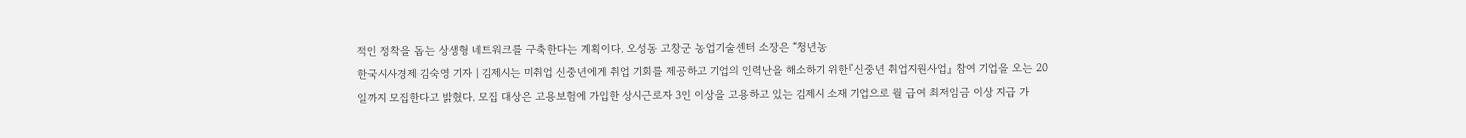적인 정착을 돕는 상생형 네트워크를 구축한다는 계획이다. 오성동 고창군 농업기술센터 소장은 “청년농
한국시사경제 김숙영 기자 | 김제시는 미취업 신중년에게 취업 기회를 제공하고 기업의 인력난을 해소하기 위한『신중년 취업지원사업』 참여 기업을 오는 20일까지 모집한다고 밝혔다. 모집 대상은 고용보험에 가입한 상시근로자 3인 이상을 고용하고 있는 김제시 소재 기업으로 월 급여 최저임금 이상 지급 가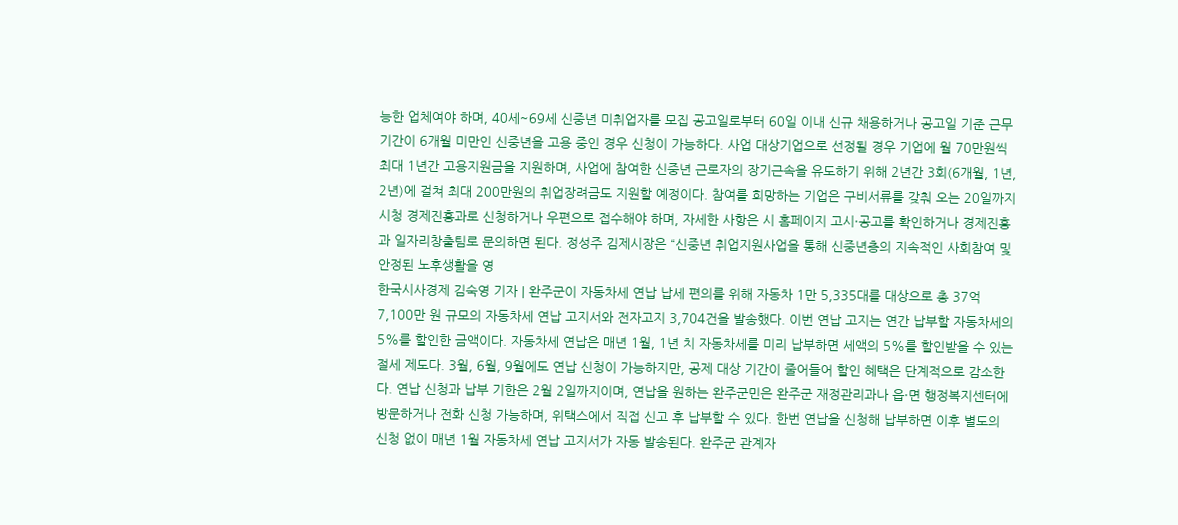능한 업체여야 하며, 40세~69세 신중년 미취업자를 모집 공고일로부터 60일 이내 신규 채용하거나 공고일 기준 근무 기간이 6개월 미만인 신중년을 고용 중인 경우 신청이 가능하다. 사업 대상기업으로 선정될 경우 기업에 월 70만원씩 최대 1년간 고용지원금을 지원하며, 사업에 참여한 신중년 근로자의 장기근속을 유도하기 위해 2년간 3회(6개월, 1년, 2년)에 걸쳐 최대 200만원의 취업장려금도 지원할 예정이다. 참여를 희망하는 기업은 구비서류를 갖춰 오는 20일까지 시청 경제진흥과로 신청하거나 우편으로 접수해야 하며, 자세한 사항은 시 홈페이지 고시·공고를 확인하거나 경제진흥과 일자리창출팀로 문의하면 된다. 정성주 김제시장은 “신중년 취업지원사업을 통해 신중년층의 지속적인 사회참여 및 안정된 노후생활을 영
한국시사경제 김숙영 기자 | 완주군이 자동차세 연납 납세 편의를 위해 자동차 1만 5,335대를 대상으로 총 37억 7,100만 원 규모의 자동차세 연납 고지서와 전자고지 3,704건을 발송했다. 이번 연납 고지는 연간 납부할 자동차세의 5%를 할인한 금액이다. 자동차세 연납은 매년 1월, 1년 치 자동차세를 미리 납부하면 세액의 5%를 할인받을 수 있는 절세 제도다. 3월, 6월, 9월에도 연납 신청이 가능하지만, 공제 대상 기간이 줄어들어 할인 혜택은 단계적으로 감소한다. 연납 신청과 납부 기한은 2월 2일까지이며, 연납을 원하는 완주군민은 완주군 재정관리과나 읍·면 행정복지센터에 방문하거나 전화 신청 가능하며, 위택스에서 직접 신고 후 납부할 수 있다. 한번 연납을 신청해 납부하면 이후 별도의 신청 없이 매년 1월 자동차세 연납 고지서가 자동 발송된다. 완주군 관계자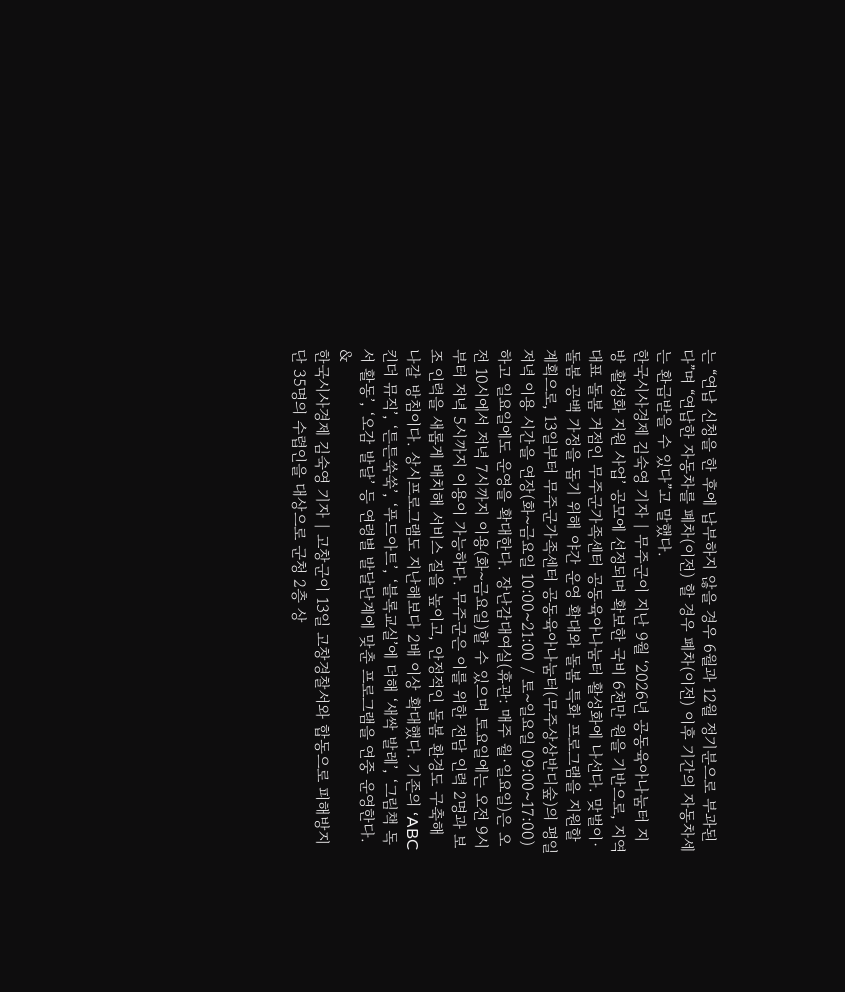는 “연납 신청을 한 후에 납부하지 않을 경우 6월과 12월 정기분으로 부과된다”며 “연납한 자동차를 폐차(이전) 할 경우 폐차(이전) 이후 기간의 자동차세는 환급받을 수 있다”고 말했다.
한국시사경제 김숙영 기자 | 무주군이 지난 9월 ‘2026년 공동육아나눔터 지방 활성화 지원 사업’ 공모에 선정되며 확보한 국비 6천만 원을 기반으로, 지역 대표 돌봄 거점인 무주군가족센터 공동육아나눔터 활성화에 나선다. 맞벌이·돌봄 공백 가정을 돕기 위해 야간 운영 확대와 돌봄 특화 프로그램을 지원할 계획으로, 13일부터 무주군가족센터 공동육아나눔터(무주상상반디숲)의 평일 저녁 이용 시간을 연장(화~금요일 10:00~21:00 / 토~일요일 09:00~17:00)하고 일요일에도 운영을 확대한다. 장난감대여실(휴관: 매주 월·일요일)은 오전 10시에서 저녁 7시까지 이용(화~금요일)할 수 있으며 토요일에는 오전 9시부터 저녁 5시까지 이용이 가능하다. 무주군은 이를 위한 전담 인력 2명과 보조 인력을 새롭게 배치해 서비스 질을 높이고, 안정적인 돌봄 환경도 구축해 나갈 방침이다. 상시프로그램도 지난해보다 2배 이상 확대했다. 기존의 ‘ABC 킨더 뮤직’, ‘튼튼쑥쑥’, ‘푸드아트’, ‘블록교실’에 더해 ‘새싹 발레’, ‘그림책 독서 활동’, ‘오감 발달’ 등 연령별 발달단계에 맞춘 프로그램을 연중 운영한다. &
한국시사경제 김숙영 기자 | 고창군이 13일 고창경찰서와 합동으로 피해방지단 35명의 수렵인을 대상으로 군청 2층 상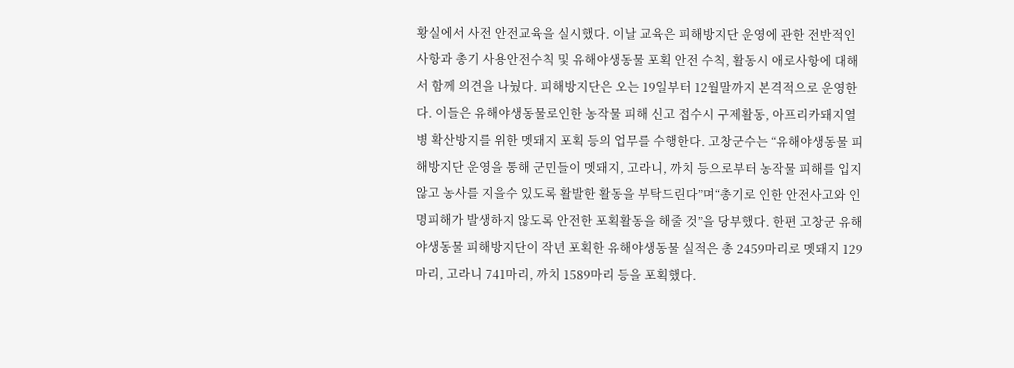황실에서 사전 안전교육을 실시했다. 이날 교육은 피해방지단 운영에 관한 전반적인 사항과 총기 사용안전수칙 및 유해야생동물 포획 안전 수칙, 활동시 애로사항에 대해서 함께 의견을 나눴다. 피해방지단은 오는 19일부터 12월말까지 본격적으로 운영한다. 이들은 유해야생동물로인한 농작물 피해 신고 접수시 구제활동, 아프리카돼지열병 확산방지를 위한 멧돼지 포획 등의 업무를 수행한다. 고창군수는 “유해야생동물 피해방지단 운영을 통해 군민들이 멧돼지, 고라니, 까치 등으로부터 농작물 피해를 입지않고 농사를 지을수 있도록 활발한 활동을 부탁드린다”며“총기로 인한 안전사고와 인명피해가 발생하지 않도록 안전한 포획활동을 해줄 것”을 당부했다. 한편 고창군 유해야생동물 피해방지단이 작년 포획한 유해야생동물 실적은 총 2459마리로 멧돼지 129마리, 고라니 741마리, 까치 1589마리 등을 포획했다.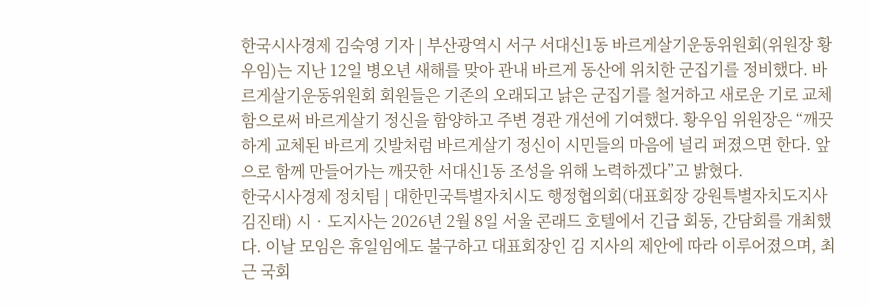한국시사경제 김숙영 기자 | 부산광역시 서구 서대신1동 바르게살기운동위원회(위원장 황우임)는 지난 12일 병오년 새해를 맞아 관내 바르게 동산에 위치한 군집기를 정비했다. 바르게살기운동위원회 회원들은 기존의 오래되고 낡은 군집기를 철거하고 새로운 기로 교체함으로써 바르게살기 정신을 함양하고 주변 경관 개선에 기여했다. 황우임 위원장은 “깨끗하게 교체된 바르게 깃발처럼 바르게살기 정신이 시민들의 마음에 널리 퍼졌으면 한다. 앞으로 함께 만들어가는 깨끗한 서대신1동 조성을 위해 노력하겠다”고 밝혔다.
한국시사경제 정치팀 | 대한민국특별자치시도 행정협의회(대표회장 강원특별자치도지사 김진태) 시‧도지사는 2026년 2월 8일 서울 콘래드 호텔에서 긴급 회동, 간담회를 개최했다. 이날 모임은 휴일임에도 불구하고 대표회장인 김 지사의 제안에 따라 이루어졌으며, 최근 국회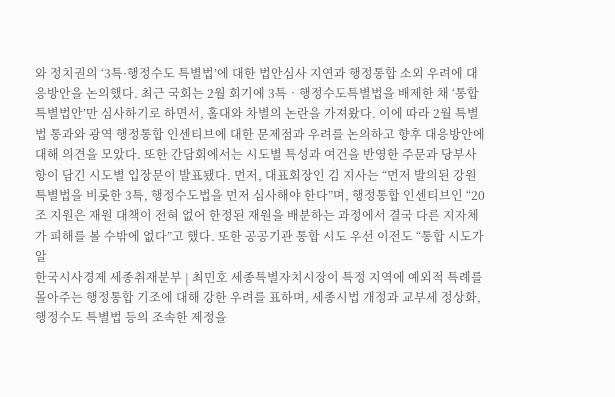와 정치권의 ‘3특·행정수도 특별법’에 대한 법안심사 지연과 행정통합 소외 우려에 대응방안을 논의했다. 최근 국회는 2월 회기에 3특‧행정수도특별법을 배제한 채 ‘통합 특별법안’만 심사하기로 하면서, 홀대와 차별의 논란을 가져왔다. 이에 따라 2월 특별법 통과와 광역 행정통합 인센티브에 대한 문제점과 우려를 논의하고 향후 대응방안에 대해 의견을 모았다. 또한 간담회에서는 시도별 특성과 여건을 반영한 주문과 당부사항이 담긴 시도별 입장문이 발표됐다. 먼저, 대표회장인 김 지사는 “먼저 발의된 강원특별법을 비롯한 3특, 행정수도법을 먼저 심사해야 한다”며, 행정통합 인센티브인 “20조 지원은 재원 대책이 전혀 없어 한정된 재원을 배분하는 과정에서 결국 다른 지자체가 피해를 볼 수밖에 없다”고 했다. 또한 공공기관 통합 시도 우선 이전도 “통합 시도가 알
한국시사경제 세종취재분부 | 최민호 세종특별자치시장이 특정 지역에 예외적 특례를 몰아주는 행정통합 기조에 대해 강한 우려를 표하며, 세종시법 개정과 교부세 정상화, 행정수도 특별법 등의 조속한 제정을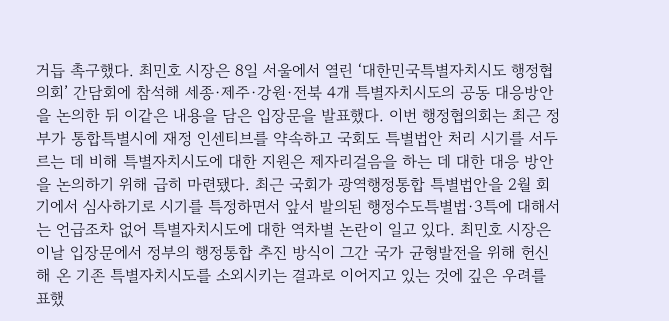거듭 촉구했다. 최민호 시장은 8일 서울에서 열린 ‘대한민국특별자치시도 행정협의회’ 간담회에 참석해 세종·제주·강원·전북 4개 특별자치시도의 공동 대응방안을 논의한 뒤 이같은 내용을 담은 입장문을 발표했다. 이번 행정협의회는 최근 정부가 통합특별시에 재정 인센티브를 약속하고 국회도 특별법안 처리 시기를 서두르는 데 비해 특별자치시도에 대한 지원은 제자리걸음을 하는 데 대한 대응 방안을 논의하기 위해 급히 마련됐다. 최근 국회가 광역행정통합 특별법안을 2월 회기에서 심사하기로 시기를 특정하면서 앞서 발의된 행정수도특별법·3특에 대해서는 언급조차 없어 특별자치시도에 대한 역차별 논란이 일고 있다. 최민호 시장은 이날 입장문에서 정부의 행정통합 추진 방식이 그간 국가 균형발전을 위해 헌신해 온 기존 특별자치시도를 소외시키는 결과로 이어지고 있는 것에 깊은 우려를 표했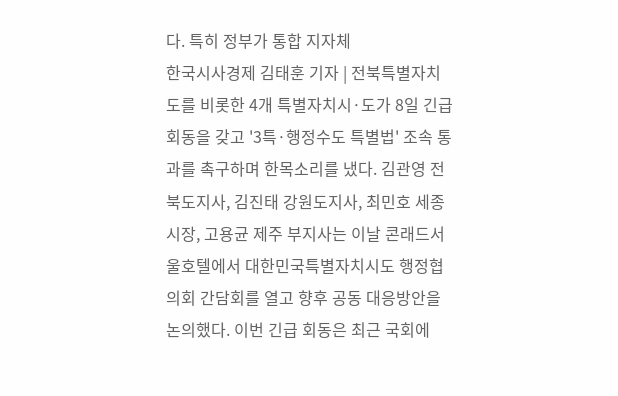다. 특히 정부가 통합 지자체
한국시사경제 김태훈 기자 | 전북특별자치도를 비롯한 4개 특별자치시·도가 8일 긴급 회동을 갖고 '3특·행정수도 특별법' 조속 통과를 촉구하며 한목소리를 냈다. 김관영 전북도지사, 김진태 강원도지사, 최민호 세종시장, 고용균 제주 부지사는 이날 콘래드서울호텔에서 대한민국특별자치시도 행정협의회 간담회를 열고 향후 공동 대응방안을 논의했다. 이번 긴급 회동은 최근 국회에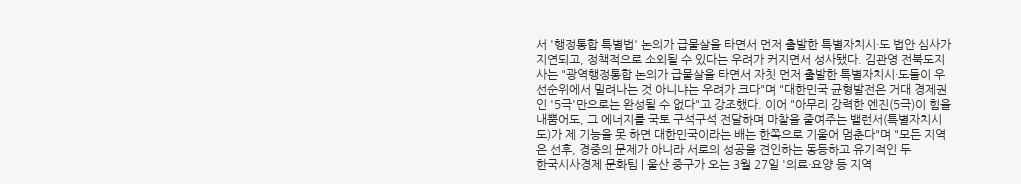서 '행정통합 특별법' 논의가 급물살을 타면서 먼저 출발한 특별자치시·도 법안 심사가 지연되고, 정책적으로 소외될 수 있다는 우려가 커지면서 성사됐다. 김관영 전북도지사는 "광역행정통합 논의가 급물살을 타면서 자칫 먼저 출발한 특별자치시·도들이 우선순위에서 밀려나는 것 아니냐는 우려가 크다"며 "대한민국 균형발전은 거대 경제권인 '5극'만으로는 완성될 수 없다"고 강조했다. 이어 "아무리 강력한 엔진(5극)이 힘을 내뿜어도, 그 에너지를 국토 구석구석 전달하며 마찰을 줄여주는 밸런서(특별자치시도)가 제 기능을 못 하면 대한민국이라는 배는 한쪽으로 기울어 멈춘다"며 "모든 지역은 선후, 경중의 문제가 아니라 서로의 성공을 견인하는 동등하고 유기적인 두
한국시사경제 문화팀 | 울산 중구가 오는 3월 27일 '의료·요양 등 지역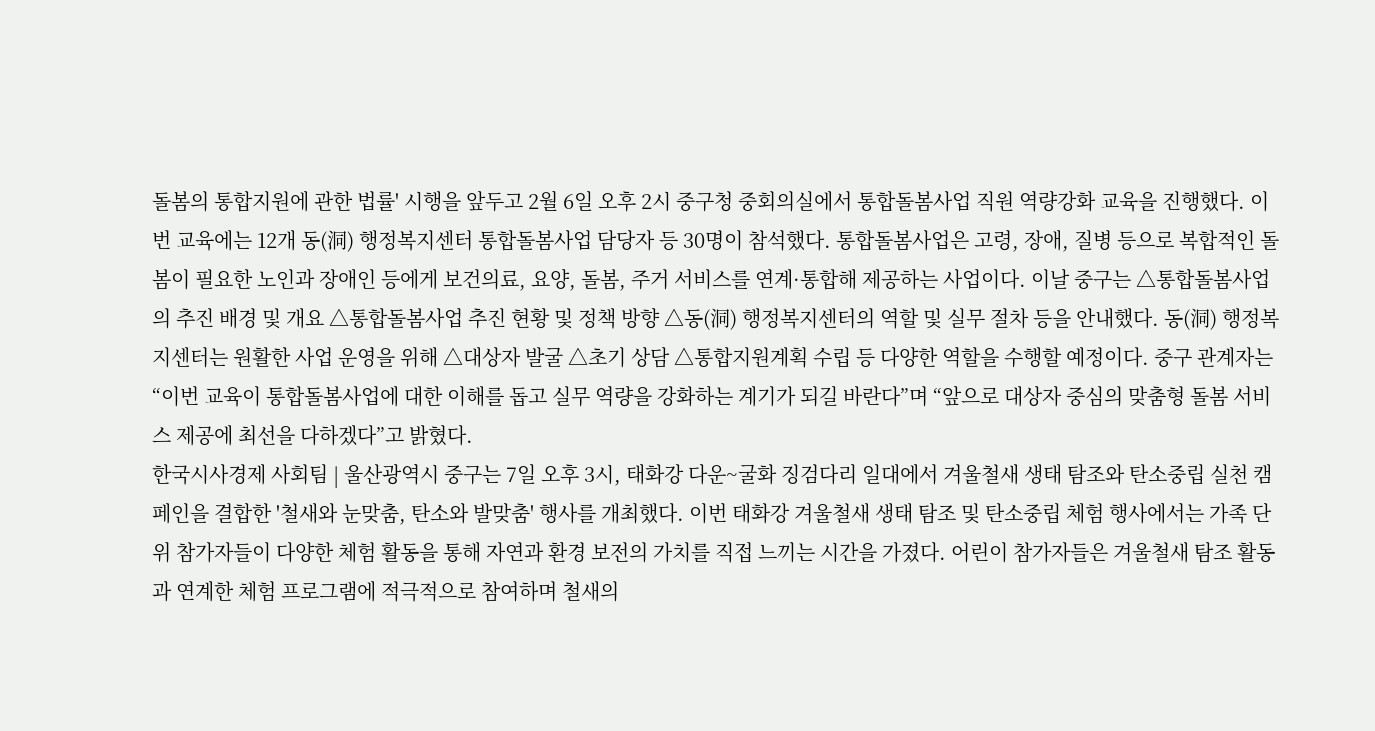돌봄의 통합지원에 관한 법률' 시행을 앞두고 2월 6일 오후 2시 중구청 중회의실에서 통합돌봄사업 직원 역량강화 교육을 진행했다. 이번 교육에는 12개 동(洞) 행정복지센터 통합돌봄사업 담당자 등 30명이 참석했다. 통합돌봄사업은 고령, 장애, 질병 등으로 복합적인 돌봄이 필요한 노인과 장애인 등에게 보건의료, 요양, 돌봄, 주거 서비스를 연계·통합해 제공하는 사업이다. 이날 중구는 △통합돌봄사업의 추진 배경 및 개요 △통합돌봄사업 추진 현황 및 정책 방향 △동(洞) 행정복지센터의 역할 및 실무 절차 등을 안내했다. 동(洞) 행정복지센터는 원활한 사업 운영을 위해 △대상자 발굴 △초기 상담 △통합지원계획 수립 등 다양한 역할을 수행할 예정이다. 중구 관계자는 “이번 교육이 통합돌봄사업에 대한 이해를 돕고 실무 역량을 강화하는 계기가 되길 바란다”며 “앞으로 대상자 중심의 맞춤형 돌봄 서비스 제공에 최선을 다하겠다”고 밝혔다.
한국시사경제 사회팀 | 울산광역시 중구는 7일 오후 3시, 태화강 다운~굴화 징검다리 일대에서 겨울철새 생태 탐조와 탄소중립 실천 캠페인을 결합한 '철새와 눈맞춤, 탄소와 발맞춤' 행사를 개최했다. 이번 태화강 겨울철새 생태 탐조 및 탄소중립 체험 행사에서는 가족 단위 참가자들이 다양한 체험 활동을 통해 자연과 환경 보전의 가치를 직접 느끼는 시간을 가졌다. 어린이 참가자들은 겨울철새 탐조 활동과 연계한 체험 프로그램에 적극적으로 참여하며 철새의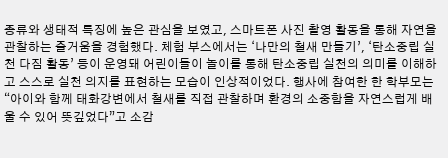종류와 생태적 특징에 높은 관심을 보였고, 스마트폰 사진 촬영 활동을 통해 자연을 관찰하는 즐거움을 경험했다. 체험 부스에서는 ‘나만의 철새 만들기’, ‘탄소중립 실천 다짐 활동’ 등이 운영돼 어린이들이 놀이를 통해 탄소중립 실천의 의미를 이해하고 스스로 실천 의지를 표현하는 모습이 인상적이었다. 행사에 참여한 한 학부모는 “아이와 함께 태화강변에서 철새를 직접 관찰하며 환경의 소중함을 자연스럽게 배울 수 있어 뜻깊었다”고 소감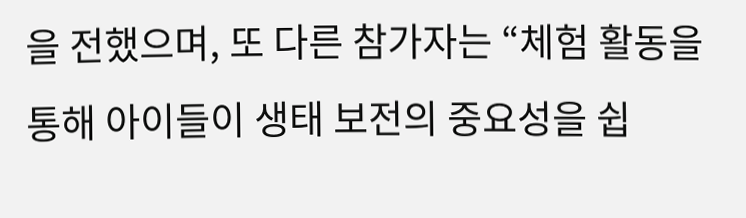을 전했으며, 또 다른 참가자는 “체험 활동을 통해 아이들이 생태 보전의 중요성을 쉽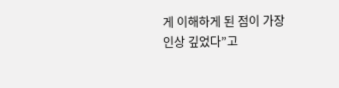게 이해하게 된 점이 가장 인상 깊었다”고